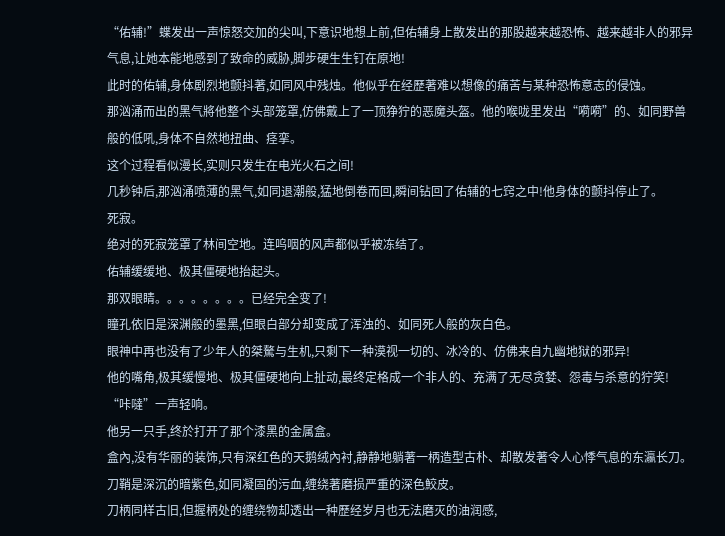“佑辅!”蝶发出一声惊怒交加的尖叫,下意识地想上前,但佑辅身上散发出的那股越来越恐怖、越来越非人的邪异气息,让她本能地感到了致命的威胁,脚步硬生生钉在原地!
此时的佑辅,身体剧烈地颤抖著,如同风中残烛。他似乎在经歷著难以想像的痛苦与某种恐怖意志的侵蚀。
那汹涌而出的黑气將他整个头部笼罩,仿佛戴上了一顶狰狞的恶魔头盔。他的喉咙里发出“嗬嗬”的、如同野兽般的低吼,身体不自然地扭曲、痉挛。
这个过程看似漫长,实则只发生在电光火石之间!
几秒钟后,那汹涌喷薄的黑气,如同退潮般,猛地倒卷而回,瞬间钻回了佑辅的七窍之中!他身体的颤抖停止了。
死寂。
绝对的死寂笼罩了林间空地。连呜咽的风声都似乎被冻结了。
佑辅缓缓地、极其僵硬地抬起头。
那双眼睛。。。。。。。。已经完全变了!
瞳孔依旧是深渊般的墨黑,但眼白部分却变成了浑浊的、如同死人般的灰白色。
眼神中再也没有了少年人的桀驁与生机,只剩下一种漠视一切的、冰冷的、仿佛来自九幽地狱的邪异!
他的嘴角,极其缓慢地、极其僵硬地向上扯动,最终定格成一个非人的、充满了无尽贪婪、怨毒与杀意的狞笑!
“咔噠”一声轻响。
他另一只手,终於打开了那个漆黑的金属盒。
盒內,没有华丽的装饰,只有深红色的天鹅绒內衬,静静地躺著一柄造型古朴、却散发著令人心悸气息的东瀛长刀。
刀鞘是深沉的暗紫色,如同凝固的污血,缠绕著磨损严重的深色鮫皮。
刀柄同样古旧,但握柄处的缠绕物却透出一种歷经岁月也无法磨灭的油润感,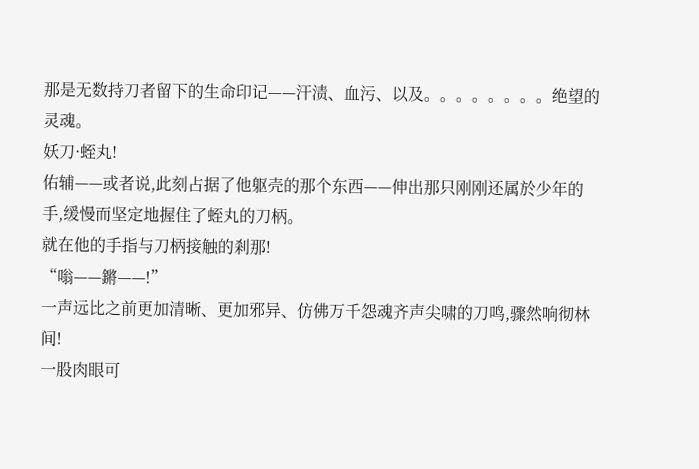那是无数持刀者留下的生命印记——汗渍、血污、以及。。。。。。。。绝望的灵魂。
妖刀·蛭丸!
佑辅——或者说,此刻占据了他躯壳的那个东西——伸出那只刚刚还属於少年的手,缓慢而坚定地握住了蛭丸的刀柄。
就在他的手指与刀柄接触的剎那!
“嗡——鏘——!”
一声远比之前更加清晰、更加邪异、仿佛万千怨魂齐声尖啸的刀鸣,骤然响彻林间!
一股肉眼可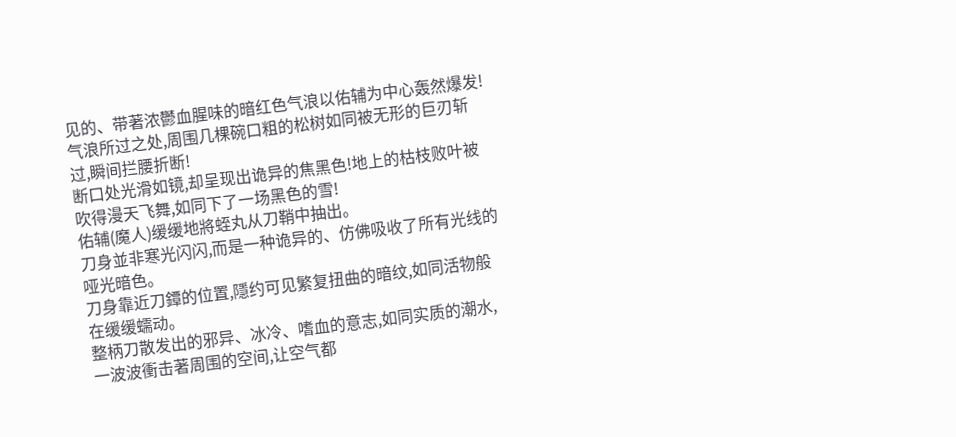见的、带著浓鬱血腥味的暗红色气浪以佑辅为中心轰然爆发!气浪所过之处,周围几棵碗口粗的松树如同被无形的巨刃斩过,瞬间拦腰折断!
断口处光滑如镜,却呈现出诡异的焦黑色!地上的枯枝败叶被吹得漫天飞舞,如同下了一场黑色的雪!
佑辅(魔人)缓缓地將蛭丸从刀鞘中抽出。
刀身並非寒光闪闪,而是一种诡异的、仿佛吸收了所有光线的哑光暗色。
刀身靠近刀鐔的位置,隱约可见繁复扭曲的暗纹,如同活物般在缓缓蠕动。
整柄刀散发出的邪异、冰冷、嗜血的意志,如同实质的潮水,一波波衝击著周围的空间,让空气都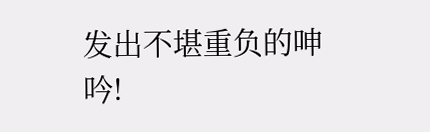发出不堪重负的呻吟!